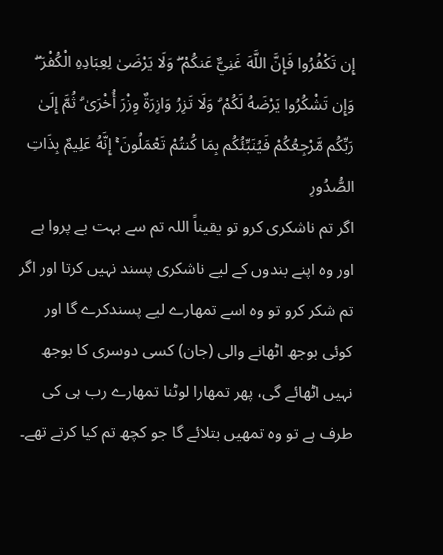إِن تَكْفُرُوا فَإِنَّ اللَّهَ غَنِيٌّ عَنكُمْ ۖ وَلَا يَرْضَىٰ لِعِبَادِهِ الْكُفْرَ ۖ وَإِن تَشْكُرُوا يَرْضَهُ لَكُمْ ۗ وَلَا تَزِرُ وَازِرَةٌ وِزْرَ أُخْرَىٰ ۗ ثُمَّ إِلَىٰ رَبِّكُم مَّرْجِعُكُمْ فَيُنَبِّئُكُم بِمَا كُنتُمْ تَعْمَلُونَ ۚ إِنَّهُ عَلِيمٌ بِذَاتِ الصُّدُورِ
اگر تم ناشکری کرو تو یقیناً اللہ تم سے بہت بے پروا ہے اور وہ اپنے بندوں کے لیے ناشکری پسند نہیں کرتا اور اگر تم شکر کرو تو وہ اسے تمھارے لیے پسندکرے گا اور کوئی بوجھ اٹھانے والی (جان) کسی دوسری کا بوجھ نہیں اٹھائے گی، پھر تمھارا لوٹنا تمھارے رب ہی کی طرف ہے تو وہ تمھیں بتلائے گا جو کچھ تم کیا کرتے تھے۔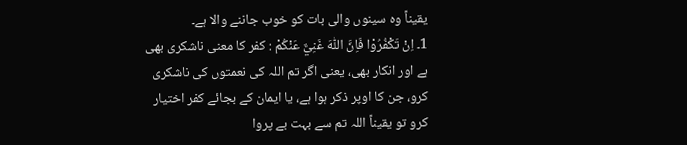یقیناً وہ سینوں والی بات کو خوب جاننے والا ہے۔
1۔ اِنْ تَكْفُرُوْا فَاِنَّ اللّٰهَ غَنِيٌّ عَنْكُمْ : کفر کا معنی ناشکری بھی ہے اور انکار بھی، یعنی اگر تم اللہ کی نعمتوں کی ناشکری کرو، جن کا اوپر ذکر ہوا ہے، یا ایمان کے بجائے کفر اختیار کرو تو یقیناً اللہ تم سے بہت بے پروا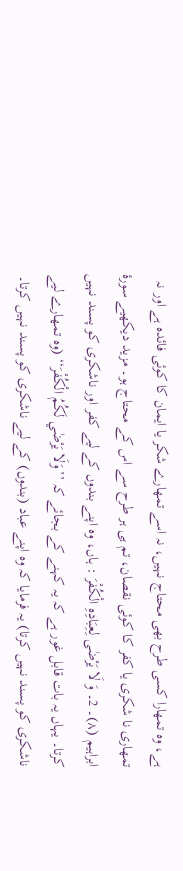ہے، وہ تمھارا کسی طرح بھی محتاج نہیں، نہ اسے تمھارے شکر یا ایمان کا کوئی فائدہ ہے اور نہ تمھاری نا شکری یا کفر کا کوئی نقصان، تم ہی ہر طرح سے اس کے محتاج ہو۔ مزید دیکھیے سورۂ ابراہیم (۸)۔ 2۔ وَ لَا يَرْضٰى لِعِبَادِهِ الْكُفْرَ : ہاں، وہ اپنے بندوں کے لیے کفر اور ناشکری کو پسند نہیں کرتا۔ یہاں یہ بات قابل غور ہے کہ یہ کہنے کے بجائے کہ ’’وَلَا يَرْضٰي لَكُمُ الْكُفْرَ‘‘ (وہ تمھارے لیے ناشکری کو پسند نہیں کرتا) یہ فرمایا کہ وہ اپنے عباد (بندوں) کے لیے ناشکری کو پسند نہیں کرتا۔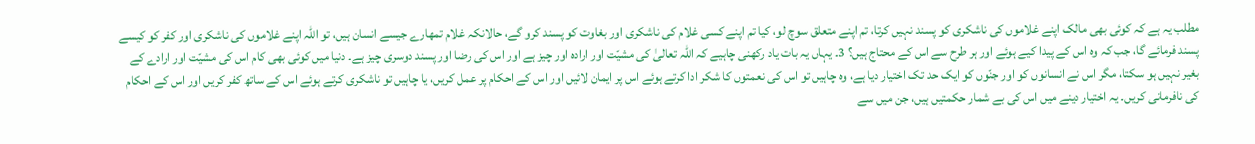مطلب یہ ہے کہ کوئی بھی مالک اپنے غلاموں کی ناشکری کو پسند نہیں کرتا، تم اپنے متعلق سوچ لو، کیا تم اپنے کسی غلام کی ناشکری اور بغاوت کو پسند کرو گے، حالانکہ غلام تمھارے جیسے انسان ہیں، تو اللہ اپنے غلاموں کی ناشکری اور کفر کو کیسے پسند فرمائے گا، جب کہ وہ اس کے پیدا کیے ہوئے اور ہر طرح سے اس کے محتاج ہیں؟ 3۔ یہاں یہ بات یاد رکھنی چاہیے کہ اللہ تعالیٰ کی مشیّت اور ارادہ اور چیز ہے اور اس کی رضا اور پسند دوسری چیز ہے۔ دنیا میں کوئی بھی کام اس کی مشیّت اور ارادے کے بغیر نہیں ہو سکتا، مگر اس نے انسانوں کو اور جنّوں کو ایک حد تک اختیار دیا ہے، وہ چاہیں تو اس کی نعمتوں کا شکر ادا کرتے ہوئے اس پر ایمان لائیں اور اس کے احکام پر عمل کریں، یا چاہیں تو ناشکری کرتے ہوئے اس کے ساتھ کفر کریں اور اس کے احکام کی نافرمانی کریں۔ یہ اختیار دینے میں اس کی بے شمار حکمتیں ہیں، جن میں سے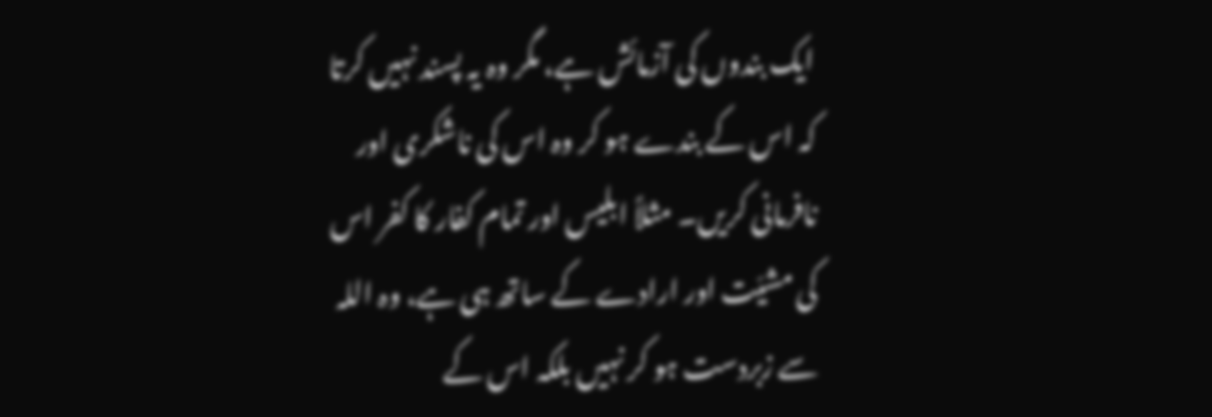ایک بندوں کی آزمائش ہے، مگر وہ یہ پسند نہیں کرتا کہ اس کے بندے ہو کر وہ اس کی ناشکری اور نافرمانی کریں۔ مثلاً ابلیس اور تمام کفار کا کفر اس کی مشیّت اور ارادے کے ساتھ ہی ہے، وہ اللہ سے زبردست ہو کر نہیں بلکہ اس کے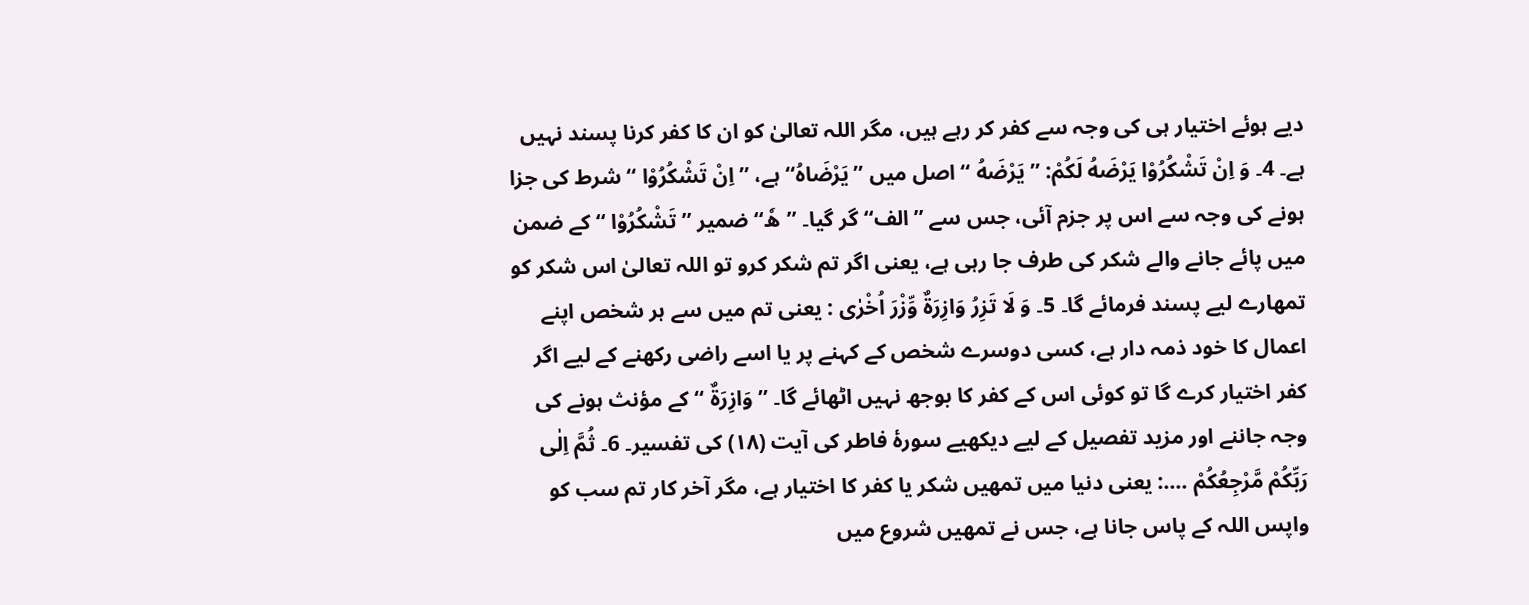دیے ہوئے اختیار ہی کی وجہ سے کفر کر رہے ہیں، مگر اللہ تعالیٰ کو ان کا کفر کرنا پسند نہیں ہے۔ 4۔ وَ اِنْ تَشْكُرُوْا يَرْضَهُ لَكُمْ: ’’ يَرْضَهُ ‘‘ اصل میں ’’يَرْضَاهُ‘‘ ہے، ’’ اِنْ تَشْكُرُوْا ‘‘ شرط کی جزا ہونے کی وجہ سے اس پر جزم آئی، جس سے ’’الف‘‘ گر گیا۔ ’’هٗ‘‘ ضمیر ’’ تَشْكُرُوْا ‘‘ کے ضمن میں پائے جانے والے شکر کی طرف جا رہی ہے، یعنی اگر تم شکر کرو تو اللہ تعالیٰ اس شکر کو تمھارے لیے پسند فرمائے گا۔ 5۔ وَ لَا تَزِرُ وَازِرَةٌ وِّزْرَ اُخْرٰى : یعنی تم میں سے ہر شخص اپنے اعمال کا خود ذمہ دار ہے، کسی دوسرے شخص کے کہنے پر یا اسے راضی رکھنے کے لیے اگر کفر اختیار کرے گا تو کوئی اس کے کفر کا بوجھ نہیں اٹھائے گا۔ ’’ وَازِرَةٌ ‘‘ کے مؤنث ہونے کی وجہ جاننے اور مزید تفصیل کے لیے دیکھیے سورۂ فاطر کی آیت (۱۸) کی تفسیر۔ 6۔ ثُمَّ اِلٰى رَبِّكُمْ مَّرْجِعُكُمْ ....: یعنی دنیا میں تمھیں شکر یا کفر کا اختیار ہے، مگر آخر کار تم سب کو واپس اللہ کے پاس جانا ہے، جس نے تمھیں شروع میں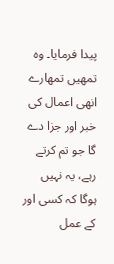پیدا فرمایا۔ وہ تمھیں تمھارے انھی اعمال کی خبر اور جزا دے گا جو تم کرتے رہے، یہ نہیں ہوگا کہ کسی اور کے عمل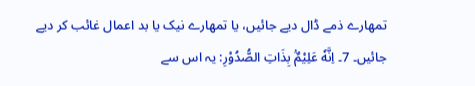تمھارے ذمے ڈال دیے جائیں، یا تمھارے نیک یا بد اعمال غائب کر دیے جائیں۔ 7۔ اِنَّهٗ عَلِيْمٌۢ بِذَاتِ الصُّدُوْرِ: یہ اس سے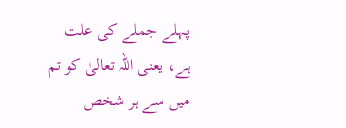پہلے جملے کی علت ہے، یعنی اللہ تعالیٰ کو تم میں سے ہر شخص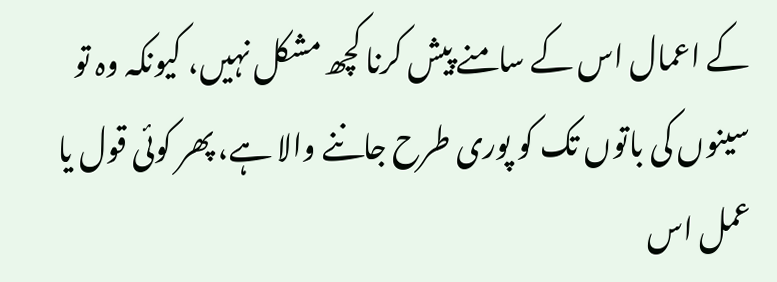کے اعمال اس کے سامنے پیش کرنا کچھ مشکل نہیں، کیونکہ وہ تو سینوں کی باتوں تک کو پوری طرح جاننے والا ہے، پھر کوئی قول یا عمل اس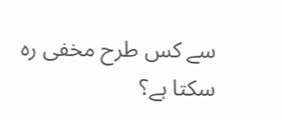سے کس طرح مخفی رہ سکتا ہے؟